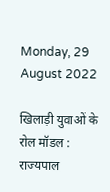Monday, 29 August 2022

खिलाड़ी युवाओं के रोल मॉडल : राज्यपाल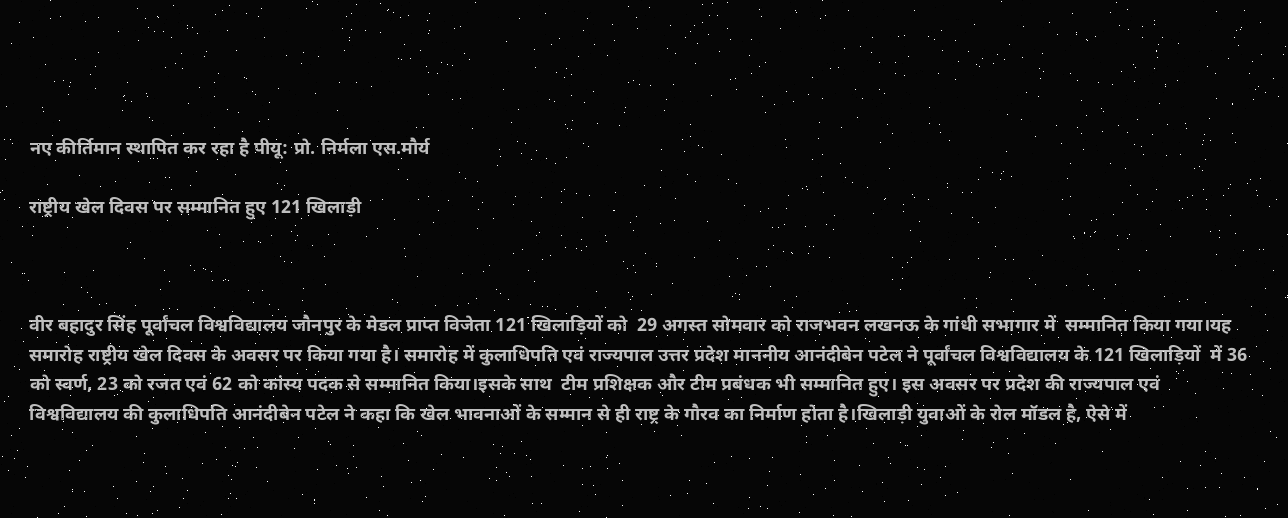नए कीर्तिमान स्थापित कर रहा है पीयू: प्रो. निर्मला एस.मौर्य

राष्ट्रीय खेल दिवस पर सम्मानित हुए 121 खिलाड़ी



वीर बहादुर सिंह पूर्वांचल विश्वविद्यालय जौनपुर के मेडल प्राप्त विजेता 121 खिलाड़ियों को  29 अगस्त सोमवार को राजभवन लखनऊ के गांधी सभागार में  सम्मानित किया गया।यह‌ समारोह राष्ट्रीय खेल दिवस के अवसर पर किया गया है। समारोह में कुलाधिपति एवं राज्यपाल उत्तर प्रदेश माननीय आनंदीबेन पटेल ने पूर्वांचल विश्वविद्यालय के 121 खिलाड़ियों  में 36 को स्वर्ण, 23 को रजत एवं 62 को कांस्य पदक से सम्मानित किया।इसके साथ  टीम प्रशिक्षक और टीम प्रबंधक भी सम्मानित हुए। इस अवसर पर प्रदेश की राज्यपाल एवं विश्वविद्यालय की कुलाधिपति आनंदीबेन पटेल ने कहा कि खेल भावनाओं के सम्मान से ही राष्ट्र के गौरव का निर्माण होता है।खिलाड़ी युवाओं के रोल मॉडल है, ऐसे में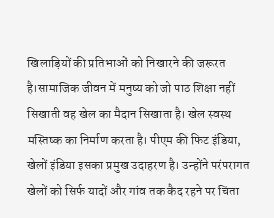खिलाड़ियों की प्रतिभाओं को निखारने की जरूरत है।सामाजिक जीवन में मनुष्य को जो पाठ शिक्षा नहीं सिखाती वह खेल का मैदान सिखाता है। खेल स्वस्थ मस्तिष्क का निर्माण करता है। पीएम की फिट इंडिया, खेलों इंडिया इसका प्रमुख उदाहरण है। उन्होंने परंपरागत खेलों को सिर्फ यादों और गांव तक कैद रहने पर चिंता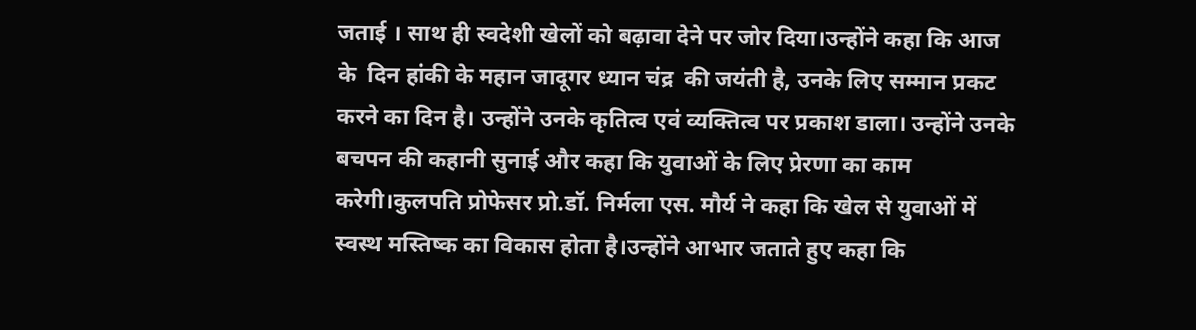जताई । साथ ही स्वदेशी खेलों को बढ़ावा देने पर जोर दिया।उन्होंने कहा कि आज के  दिन हांकी के महान जादूगर ध्यान चंद्र  की जयंती है, उनके लिए सम्मान प्रकट करने का दिन है। उन्होंने उनके कृतित्व एवं व्यक्तित्व पर प्रकाश डाला। उन्होंने उनके बचपन की कहानी सुनाई और कहा कि युवाओं के लिए प्रेरणा का काम करेगी।कुलपति प्रोफेसर प्रो.डॉ. निर्मला एस. मौर्य ने कहा कि खेल से युवाओं में स्वस्थ मस्तिष्क का विकास होता है।उन्होंने आभार जताते हुए कहा कि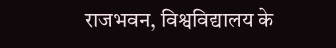राजभवन, विश्वविद्यालय के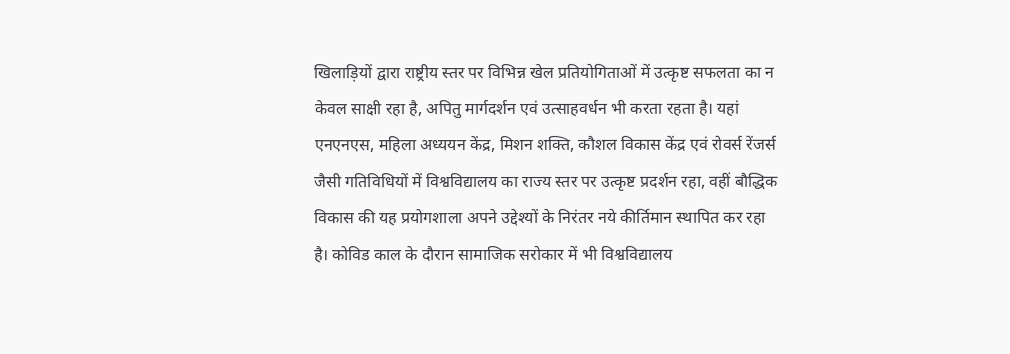खिलाड़ियों द्वारा राष्ट्रीय स्तर पर विभिन्न खेल प्रतियोगिताओं में उत्कृष्ट सफलता का न केवल साक्षी रहा है, अपितु मार्गदर्शन एवं उत्साहवर्धन भी करता रहता है। यहां एनएनएस, महिला अध्ययन केंद्र, मिशन शक्ति, कौशल विकास केंद्र एवं रोवर्स रेंजर्स जैसी गतिविधियों में विश्वविद्यालय का राज्य स्तर पर उत्कृष्ट प्रदर्शन रहा, वहीं बौद्धिक विकास की यह प्रयोगशाला अपने उद्देश्यों के निरंतर नये कीर्तिमान स्थापित कर रहा है। कोविड काल के दौरान सामाजिक सरोकार में भी विश्वविद्यालय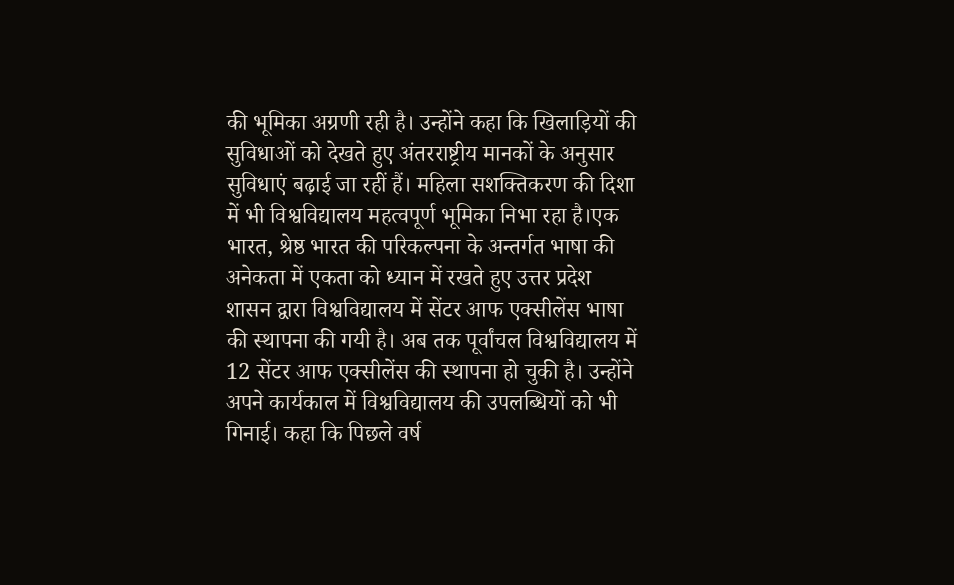की भूमिका अग्रणी रही है। उन्होंने कहा कि खिलाड़ियों की सुविधाओं को देखते हुए अंतरराष्ट्रीय मानकों के अनुसार सुविधाएं बढ़ाई जा रहीं हैं। महिला सशक्तिकरण की दिशा में भी विश्वविद्यालय महत्वपूर्ण भूमिका निभा रहा है।एक भारत, श्रेष्ठ भारत की परिकल्पना के अन्तर्गत भाषा की अनेकता में एकता को ध्यान में रखते हुए उत्तर प्रदेश शासन द्वारा विश्वविद्यालय में सेंटर आफ एक्सीलेंस भाषा की स्थापना की गयी है। अब तक पूर्वांचल विश्वविद्यालय में 12 सेंटर आफ एक्सीलेंस की स्थापना हो चुकी है। उन्होंने अपने कार्यकाल में विश्वविद्यालय की उपलब्धियों को भी गिनाई। कहा कि पिछले वर्ष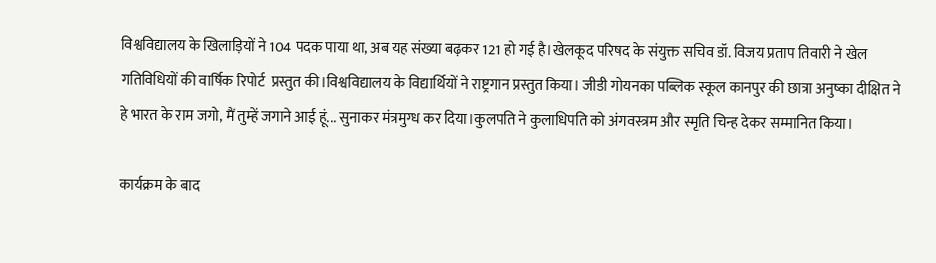विश्वविद्यालय के खिलाड़ियों ने 104 पदक पाया था, अब यह संख्या बढ़कर 121 हो गई है।खेलकूद परिषद के संयुक्त सचिव डॉ. विजय प्रताप तिवारी ने खेल गतिविधियों की वार्षिक रिपोर्ट  प्रस्तुत की।विश्वविद्यालय के विद्यार्थियों ने राष्ट्रगान प्रस्तुत किया। जीडी गोयनका पब्लिक स्कूल कानपुर की छात्रा अनुष्का दीक्षित ने हे भारत के राम जगो, मैं तुम्हें जगाने आई हूं... सुनाकर मंत्रमुग्ध कर दिया।कुलपति ने कुलाधिपति को अंगवस्त्रम और स्मृति चिन्ह देकर सम्मानित किया।

कार्यक्रम के बाद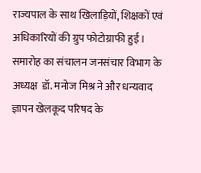राज्यपाल के साथ खिलाड़ियों, शिक्षकों एवं अधिकारियों की ग्रुप फोटोग्राफी हुई। समारोह का संचालन जनसंचार विभाग के अध्यक्ष  डॉ. मनोज मिश्र ने और धन्यवाद ज्ञापन खेलकूद परिषद के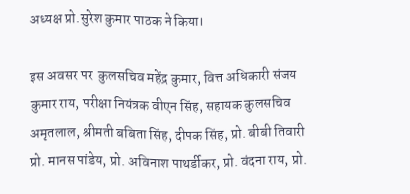अध्यक्ष प्रो.सुरेश कुमार पाठक ने किया।

इस अवसर पर  कुलसचिव महेंद्र कुमार, वित्त अधिकारी संजय कुमार राय, परीक्षा नियंत्रक वीएन सिंह, सहायक कुलसचिव अमृतलाल, श्रीमती बबिता सिंह, दीपक सिंह, प्रो. बीबी तिवारी  प्रो. मानस पांडेय, प्रो. अविनाश पाथर्डीकर, प्रो. वंदना राय, प्रो.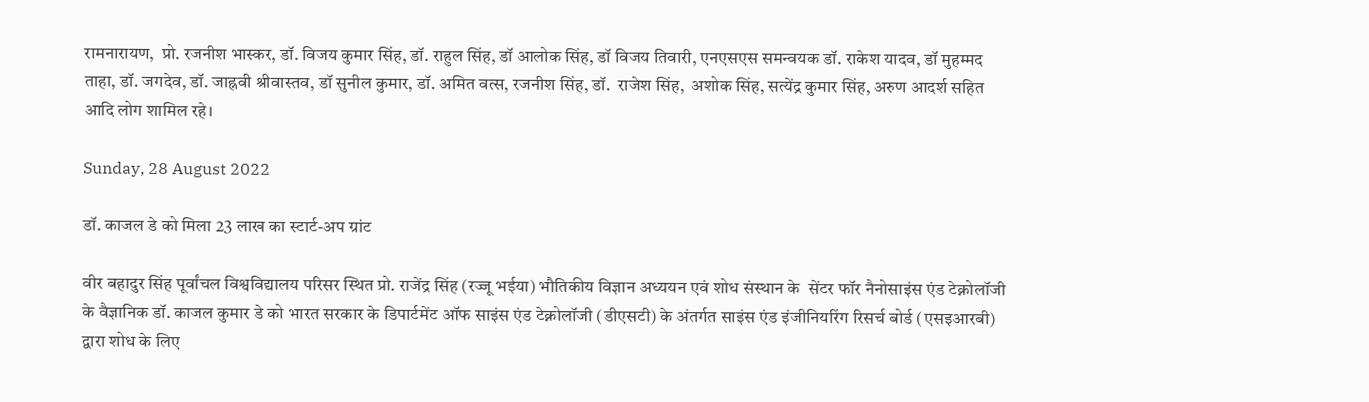रामनारायण,  प्रो. रजनीश भास्कर, डॉ. विजय कुमार सिंह, डॉ. राहुल सिंह, डॉ आलोक सिंह, डॉ विजय तिवारी, एनएसएस समन्वयक डॉ. राकेश यादव, डॉ मुहम्मद ताहा, डॉ. जगदेव, डॉ. जाह्नवी श्रीवास्तव, डॉ सुनील कुमार, डॉ. अमित वत्स, रजनीश सिंह, डॉ.  राजेश सिंह,  अशोक सिंह, सत्येंद्र कुमार सिंह, अरुण आदर्श सहित आदि लोग शामिल रहे।

Sunday, 28 August 2022

डॉ. काजल डे को मिला 23 लाख का स्टार्ट-अप ग्रांट

वीर बहादुर सिंह पूर्वांचल विश्वविद्यालय परिसर स्थित प्रो. राजेंद्र सिंह (रज्जू भईया) भौतिकीय विज्ञान अध्ययन एवं शोध संस्थान के  सेंटर फॉर नैनोसाइंस एंड टेक्नोलॉजी के वैज्ञानिक डॉ. काजल कुमार डे को भारत सरकार के डिपार्टमेंट ऑफ साइंस एंड टेक्नोलॉजी (डीएसटी) के अंतर्गत साइंस एंड इंजीनियरिंग रिसर्च बोर्ड (एसइआरबी) द्वारा शोध के लिए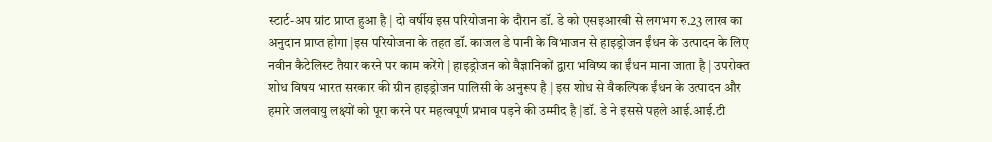स्टार्ट-अप ग्रांट प्राप्त हुआ है | दो वर्षीय इस परियोजना के दौरान डॉ. डे को एसइआरबी से लगभग रु.23 लाख का अनुदान प्राप्त होगा |इस परियोजना के तहत डॉ. काजल डे पानी के विभाजन से हाइड्रोजन ईंधन के उत्पादन के लिए नवीन कैटेलिस्ट तैयार करने पर काम करेंगे | हाइड्रोजन को वैज्ञानिकों द्वारा भविष्य का ईंधन माना जाता है | उपरोक्त शोध विषय भारत सरकार की ग्रीन हाइड्रोजन पालिसी के अनुरूप है | इस शोध से वैकल्पिक ईंधन के उत्पादन और हमारे जलवायु लक्ष्यों को पूरा करने पर महत्वपूर्ण प्रभाव पड़ने की उम्मीद है |डॉ. डे ने इससे पहले आई.आई.टी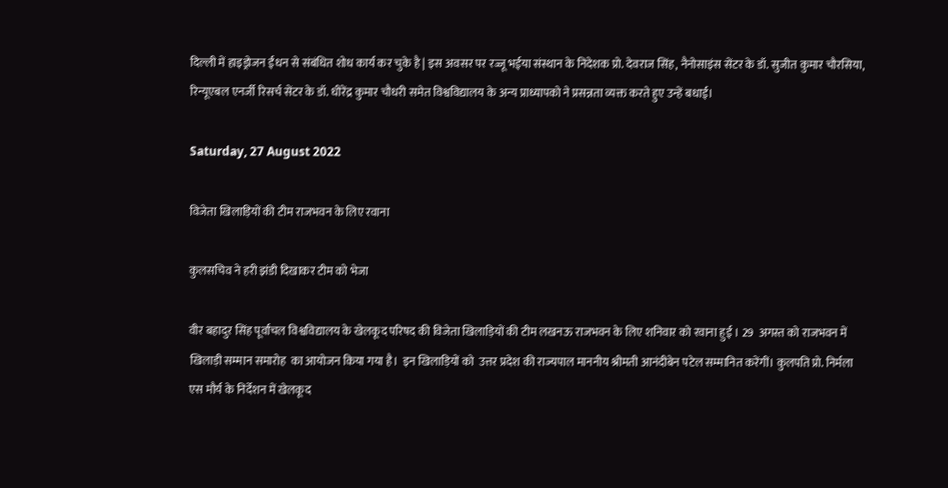दिल्ली में हाइड्रोजन ईंधन से संबंधित शोध कार्य कर चुके है | इस अवसर पर रज्जू भईया संस्थान के निदेशक प्रो. देवराज सिंह, नैनोसाइंस सेंटर के डॉ. सुजीत कुमार चौरसिया, रिन्यूएबल एनर्जी रिसर्च सेंटर के डॉ. धीरेंद्र कुमार चौधरी समेत विश्वविद्यालय के अन्य प्राध्यापको ने प्रसन्नता व्यक्त करते हुए उन्हें बधाई।

Saturday, 27 August 2022

विजेता खिलाड़ियों की टीम राजभवन के लिए रवाना

कुलसचिव ने हरी झंडी दिखाकर टीम को भेजा

वीर बहादुर सिंह पूर्वांचल विश्वविद्यालय के खेलकूद परिषद की विजेता खिलाड़ियों की टीम लखनऊ राजभवन के लिए शनिवार को रवाना हुई । 29  अगस्त को राजभवन में खिलाड़ी सम्मान समारोह  का आयोजन किया गया है।  इन खिलाड़ियों को  उत्तर प्रदेश की राज्यपाल माननीय श्रीमती आनंदीबेन पटेल सम्मानित करेंगीं। कुलपति प्रो. निर्मला एस मौर्य के निर्देशन में खेलकूद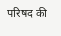परिषद की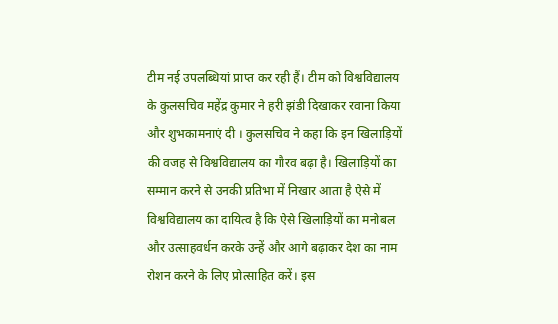टीम नई उपलब्धियां प्राप्त कर रही हैं। टीम को विश्वविद्यालय के कुलसचिव महेंद्र कुमार ने हरी झंडी दिखाकर रवाना किया और शुभकामनाएं दी । कुलसचिव ने कहा कि इन खिलाड़ियों की वजह से विश्वविद्यालय का गौरव बढ़ा है। खिलाड़ियों का सम्मान करने से उनकी प्रतिभा में निखार आता है ऐसे में विश्वविद्यालय का दायित्व है कि ऐसे खिलाड़ियों का मनोबल और उत्साहवर्धन करके उन्हें और आगे बढ़ाकर देश का नाम रोशन करने के लिए प्रोत्साहित करें। इस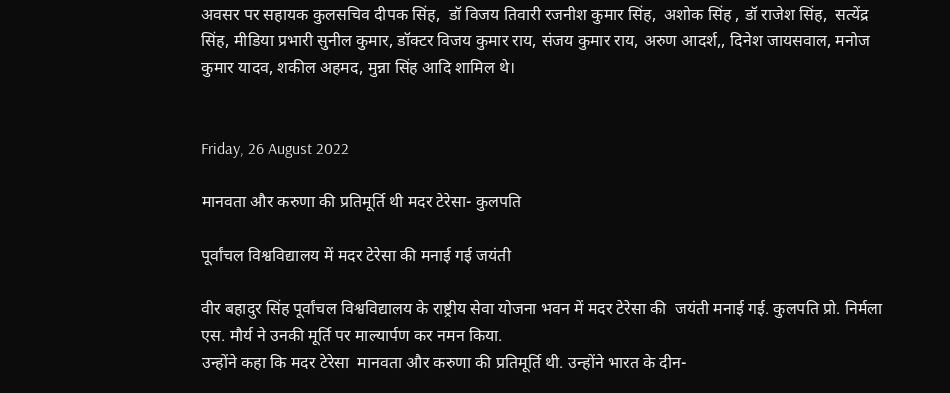अवसर पर सहायक कुलसचिव दीपक सिंह,  डॉ विजय तिवारी रजनीश कुमार सिंह,  अशोक सिंह , डॉ राजेश सिंह,  सत्येंद्र सिंह, मीडिया प्रभारी सुनील कुमार, डॉक्टर विजय कुमार राय, संजय कुमार राय, अरुण आदर्श,, दिनेश जायसवाल, मनोज कुमार यादव, शकील अहमद, मुन्ना सिंह आदि शामिल थे।


Friday, 26 August 2022

मानवता और करुणा की प्रतिमूर्ति थी मदर टेरेसा- कुलपति

पूर्वांचल विश्वविद्यालय में मदर टेरेसा की मनाई गई जयंती

वीर बहादुर सिंह पूर्वांचल विश्वविद्यालय के राष्ट्रीय सेवा योजना भवन में मदर टेरेसा की  जयंती मनाई गई. कुलपति प्रो. निर्मला एस. मौर्य ने उनकी मूर्ति पर माल्यार्पण कर नमन किया.
उन्होंने कहा कि मदर टेरेसा  मानवता और करुणा की प्रतिमूर्ति थी. उन्होंने भारत के दीन-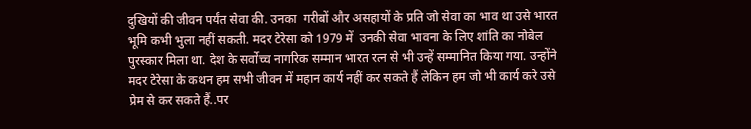दुखियों की जीवन पर्यंत सेवा की. उनका  गरीबों और असहायों के प्रति जो सेवा का भाव था उसे भारत भूमि कभी भुला नहीं सकती. मदर टेरेसा को 1979 में  उनकी सेवा भावना के लिए शांति का नोबेल पुरस्कार मिला था. देश के सर्वोच्च नागरिक सम्मान भारत रत्न से भी उन्हें सम्मानित किया गया. उन्होंने मदर टेरेसा के कथन हम सभी जीवन में महान कार्य नहीं कर सकते हैं लेकिन हम जो भी कार्य करे उसे प्रेम से कर सकते हैं..पर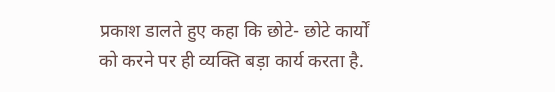प्रकाश डालते हुए कहा कि छोटे- छोटे कार्यों को करने पर ही व्यक्ति बड़ा कार्य करता है.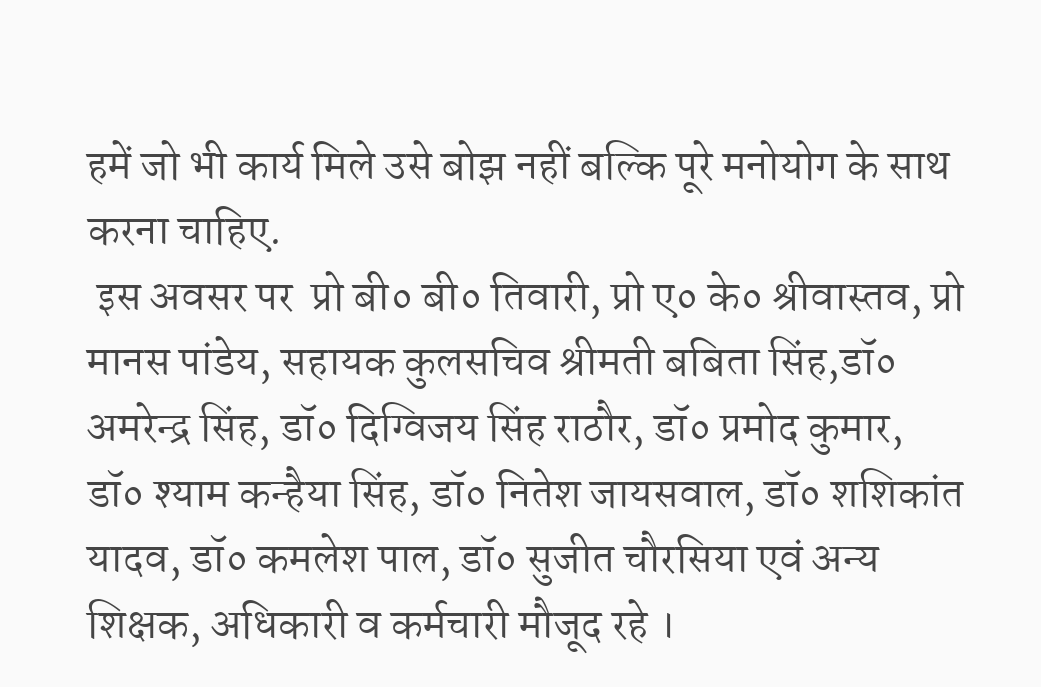हमें जो भी कार्य मिले उसे बोझ नहीं बल्कि पूरे मनोयोग के साथ करना चाहिए.
 इस अवसर पर  प्रो बी० बी० तिवारी, प्रो ए० के० श्रीवास्तव, प्रो मानस पांडेय, सहायक कुलसचिव श्रीमती बबिता सिंह,डॉ० अमरेन्द्र सिंह, डॉ० दिग्विजय सिंह राठौर, डॉ० प्रमोद कुमार, डॉ० श्याम कन्हैया सिंह, डॉ० नितेश जायसवाल, डॉ० शशिकांत यादव, डॉ० कमलेश पाल, डॉ० सुजीत चौरसिया एवं अन्य शिक्षक, अधिकारी व कर्मचारी मौजूद रहे ।